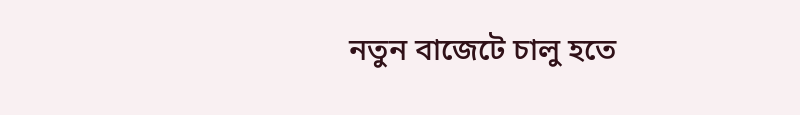নতুন বাজেটে চালু হতে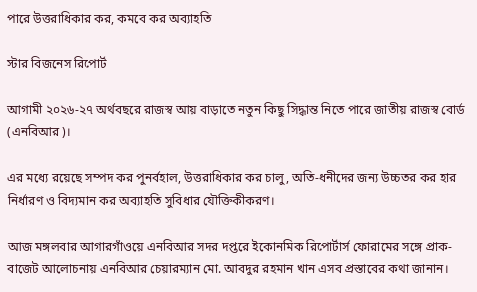পারে উত্তরাধিকার কর, কমবে কর অব্যাহতি

স্টার বিজনেস রিপোর্ট

আগামী ২০২৬-২৭ অর্থবছরে রাজস্ব আয় বাড়াতে নতুন কিছু সিদ্ধান্ত নিতে পারে জাতীয় রাজস্ব বোর্ড (এনবিআর)।

এর মধ্যে রয়েছে সম্পদ কর পুনর্বহাল, উত্তরাধিকার কর চালু, অতি-ধনীদের জন্য উচ্চতর কর হার নির্ধারণ ও বিদ্যমান কর অব্যাহতি সুবিধার যৌক্তিকীকরণ।

আজ মঙ্গলবার আগারগাঁওয়ে এনবিআর সদর দপ্তরে ইকোনমিক রিপোর্টার্স ফোরামের সঙ্গে প্রাক-বাজেট আলোচনায় এনবিআর চেয়ারম্যান মো. আবদুর রহমান খান এসব প্রস্তাবের কথা জানান।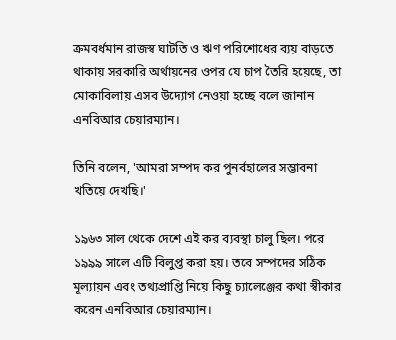ক্রমবর্ধমান রাজস্ব ঘাটতি ও ঋণ পরিশোধের ব্যয় বাড়তে থাকায় সরকারি অর্থায়নের ওপর যে চাপ তৈরি হয়েছে, তা মোকাবিলায় এসব উদ্যোগ নেওয়া হচ্ছে বলে জানান এনবিআর চেয়ারম্যান।

তিনি বলেন, 'আমরা সম্পদ কর পুনর্বহালের সম্ভাবনা খতিয়ে দেখছি।'

১৯৬৩ সাল থেকে দেশে এই কর ব্যবস্থা চালু ছিল। পরে ১৯৯৯ সালে এটি বিলুপ্ত করা হয়। তবে সম্পদের সঠিক মূল্যায়ন এবং তথ্যপ্রাপ্তি নিয়ে কিছু চ্যালেঞ্জের কথা স্বীকার করেন এনবিআর চেয়ারম্যান।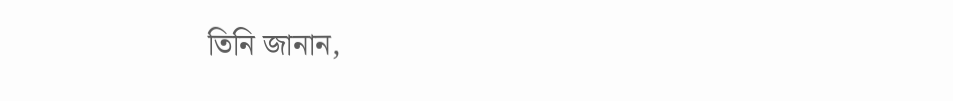তিনি জানান,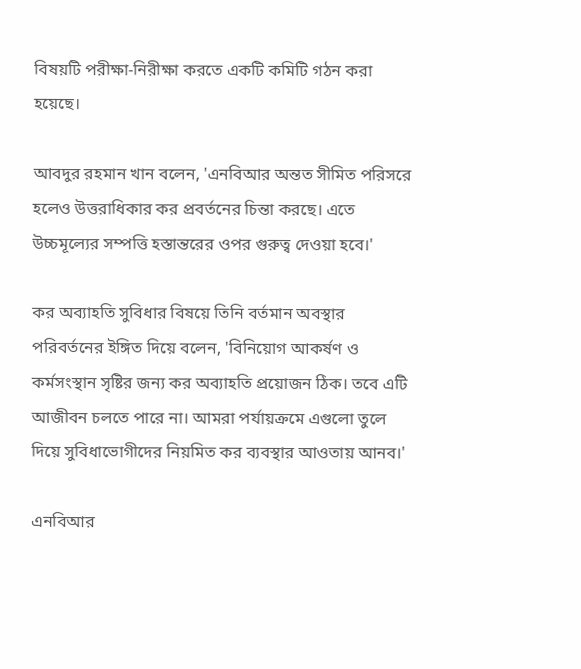বিষয়টি পরীক্ষা-নিরীক্ষা করতে একটি কমিটি গঠন করা হয়েছে।

আবদুর রহমান খান বলেন, 'এনবিআর অন্তত সীমিত পরিসরে হলেও উত্তরাধিকার কর প্রবর্তনের চিন্তা করছে। এতে উচ্চমূল্যের সম্পত্তি হস্তান্তরের ওপর গুরুত্ব দেওয়া হবে।'

কর অব্যাহতি সুবিধার বিষয়ে তিনি বর্তমান অবস্থার পরিবর্তনের ইঙ্গিত দিয়ে বলেন, 'বিনিয়োগ আকর্ষণ ও কর্মসংস্থান সৃষ্টির জন্য কর অব্যাহতি প্রয়োজন ঠিক। তবে এটি আজীবন চলতে পারে না। আমরা পর্যায়ক্রমে এগুলো তুলে দিয়ে সুবিধাভোগীদের নিয়মিত কর ব্যবস্থার আওতায় আনব।'

এনবিআর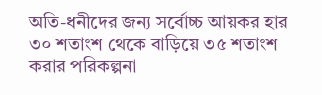অতি-ধনীদের জন্য সর্বোচ্চ আয়কর হার ৩০ শতাংশ থেকে বাড়িয়ে ৩৫ শতাংশ করার পরিকল্পনা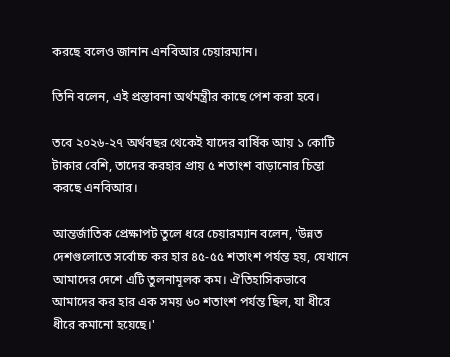করছে বলেও জানান এনবিআর চেয়ারম্যান।

তিনি বলেন, এই প্রস্তাবনা অর্থমন্ত্রীর কাছে পেশ করা হবে।

তবে ২০২৬-২৭ অর্থবছর থেকেই যাদের বার্ষিক আয় ১ কোটি টাকার বেশি, তাদের করহার প্রায় ৫ শতাংশ বাড়ানোর চিন্তা করছে এনবিআর।

আন্তর্জাতিক প্রেক্ষাপট তুলে ধরে চেয়ারম্যান বলেন, 'উন্নত দেশগুলোতে সর্বোচ্চ কর হার ৪৫-৫৫ শতাংশ পর্যন্ত হয়, যেখানে আমাদের দেশে এটি তুলনামূলক কম। ঐতিহাসিকভাবে আমাদের কর হার এক সময় ৬০ শতাংশ পর্যন্ত ছিল, যা ধীরে ধীরে কমানো হয়েছে।'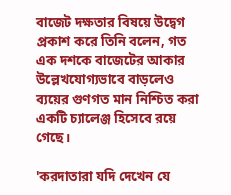বাজেট দক্ষতার বিষয়ে উদ্বেগ প্রকাশ করে তিনি বলেন, গত এক দশকে বাজেটের আকার উল্লেখযোগ্যভাবে বাড়লেও ব্যয়ের গুণগত মান নিশ্চিত করা একটি চ্যালেঞ্জ হিসেবে রয়ে গেছে।

'করদাতারা যদি দেখেন যে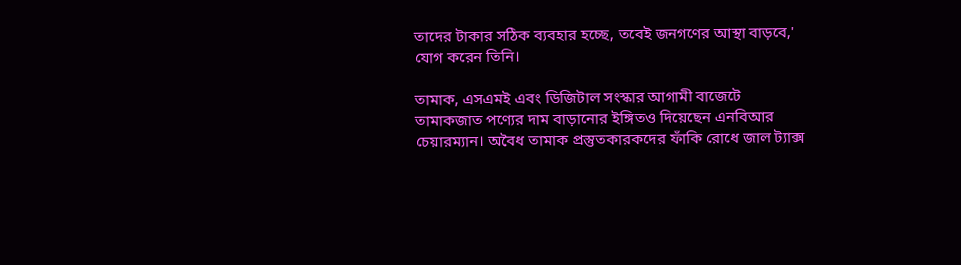তাদের টাকার সঠিক ব্যবহার হচ্ছে, তবেই জনগণের আস্থা বাড়বে,' যোগ করেন তিনি।

তামাক, এসএমই এবং ডিজিটাল সংস্কার আগামী বাজেটে তামাকজাত পণ্যের দাম বাড়ানোর ইঙ্গিতও দিয়েছেন এনবিআর চেয়ারম্যান। অবৈধ তামাক প্রস্তুতকারকদের ফাঁকি রোধে জাল ট্যাক্স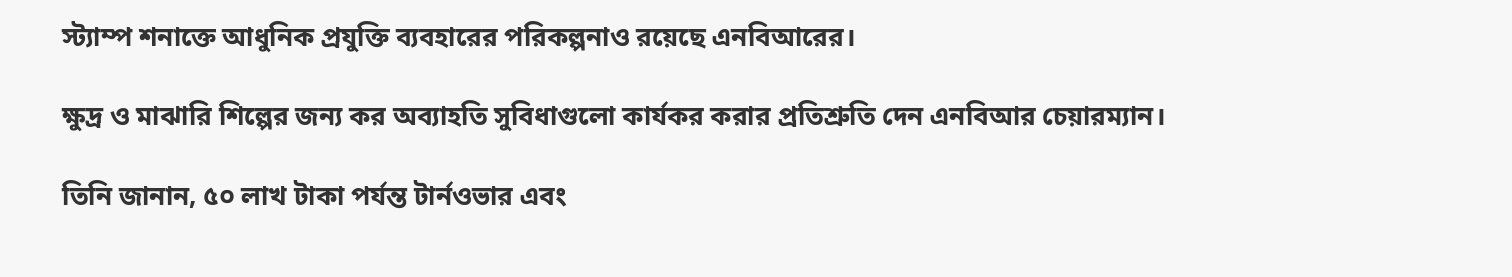স্ট্যাম্প শনাক্তে আধুনিক প্রযুক্তি ব্যবহারের পরিকল্পনাও রয়েছে এনবিআরের।

ক্ষুদ্র ও মাঝারি শিল্পের জন্য কর অব্যাহতি সুবিধাগুলো কার্যকর করার প্রতিশ্রুতি দেন এনবিআর চেয়ারম্যান।

তিনি জানান, ৫০ লাখ টাকা পর্যন্ত টার্নওভার এবং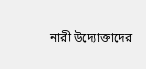নারী উদ্যোক্তাদের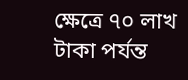ক্ষেত্রে ৭০ লাখ টাকা পর্যন্ত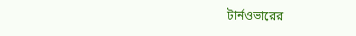টার্নওভারের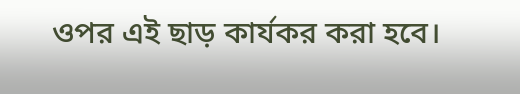ওপর এই ছাড় কার্যকর করা হবে।